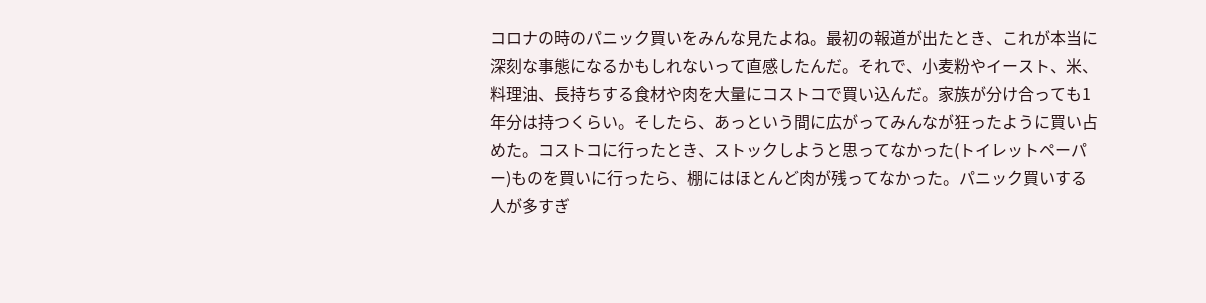コロナの時のパニック買いをみんな見たよね。最初の報道が出たとき、これが本当に深刻な事態になるかもしれないって直感したんだ。それで、小麦粉やイースト、米、料理油、長持ちする食材や肉を大量にコストコで買い込んだ。家族が分け合っても1年分は持つくらい。そしたら、あっという間に広がってみんなが狂ったように買い占めた。コストコに行ったとき、ストックしようと思ってなかった(トイレットペーパー)ものを買いに行ったら、棚にはほとんど肉が残ってなかった。パニック買いする人が多すぎ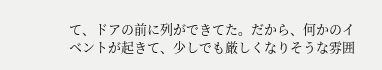て、ドアの前に列ができてた。だから、何かのイベントが起きて、少しでも厳しくなりそうな雰囲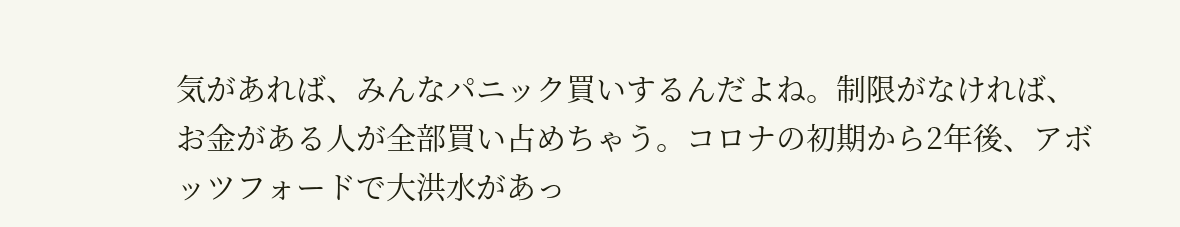気があれば、みんなパニック買いするんだよね。制限がなければ、お金がある人が全部買い占めちゃう。コロナの初期から2年後、アボッツフォードで大洪水があっ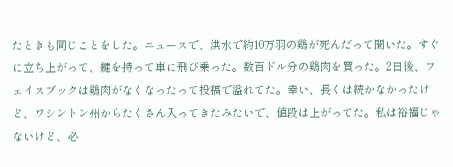たときも同じことをした。ニュースで、洪水で約10万羽の鶏が死んだって聞いた。すぐに立ち上がって、鍵を持って車に飛び乗った。数百ドル分の鶏肉を買った。2日後、フェイスブックは鶏肉がなくなったって投稿で溢れてた。幸い、長くは続かなかったけど、ワシントン州からたくさん入ってきたみたいで、値段は上がってた。私は裕福じゃないけど、必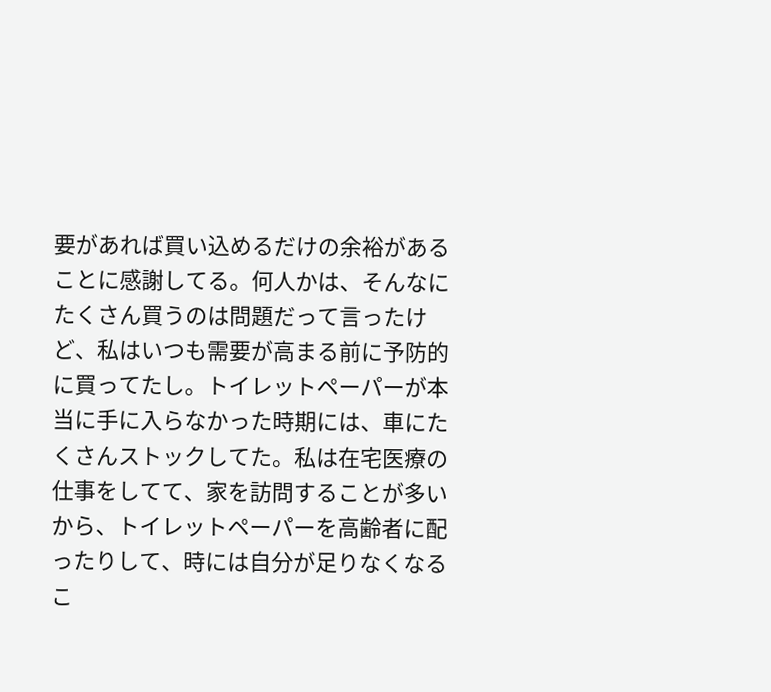要があれば買い込めるだけの余裕があることに感謝してる。何人かは、そんなにたくさん買うのは問題だって言ったけど、私はいつも需要が高まる前に予防的に買ってたし。トイレットペーパーが本当に手に入らなかった時期には、車にたくさんストックしてた。私は在宅医療の仕事をしてて、家を訪問することが多いから、トイレットペーパーを高齢者に配ったりして、時には自分が足りなくなるこ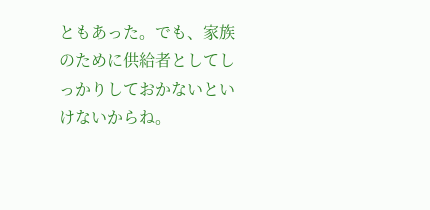ともあった。でも、家族のために供給者としてしっかりしておかないといけないからね。